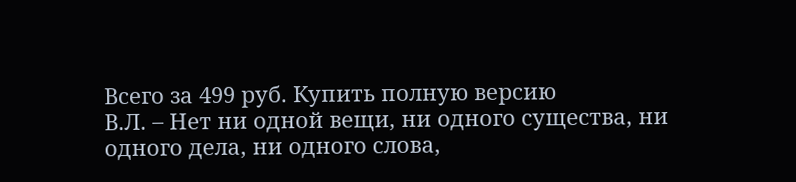Всего за 499 руб. Купить полную версию
В.Л. – Нет ни одной вещи, ни одного существа, ни одного дела, ни одного слова,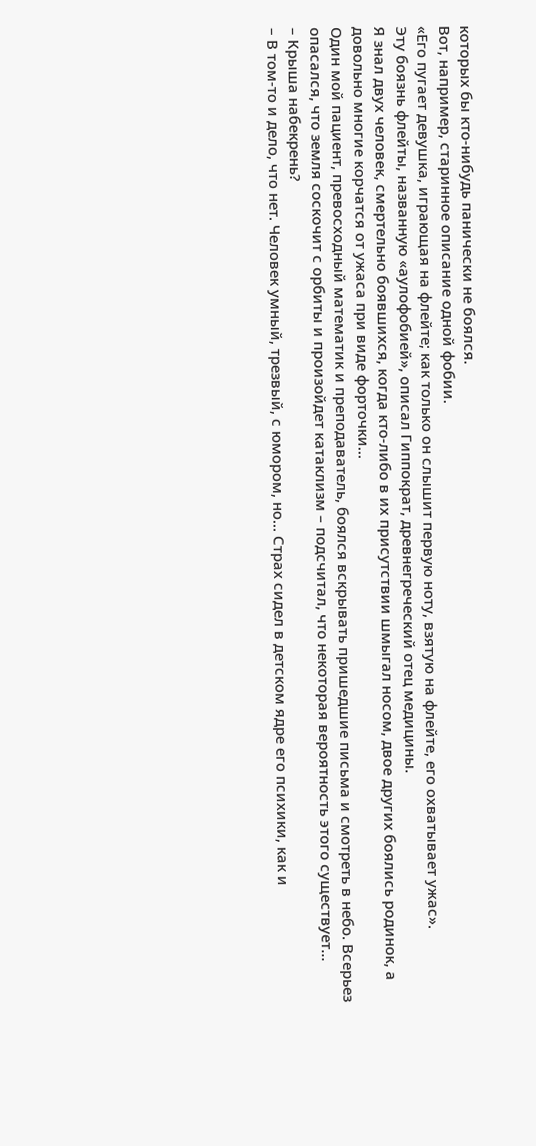которых бы кто‑нибудь панически не боялся.
Вот, например, старинное описание одной фобии.
«Его пугает девушка, играющая на флейте; как только он слышит первую ноту, взятую на флейте, его охватывает ужас».
Эту боязнь флейты, названную «аулофобией», описал Гиппократ, древнегреческий отец медицины.
Я знал двух человек, смертельно боявшихся, когда кто‑либо в их присутствии шмыгал носом, двое других боялись родинок, а довольно многие корчатся от ужаса при виде форточки…
Один мой пациент, превосходный математик и преподаватель, боялся вскрывать пришедшие письма и смотреть в небо. Всерьез опасался, что земля соскочит с орбиты и произойдет катаклизм – подсчитал, что некоторая вероятность этого существует…
– Крыша набекрень?
– В том‑то и дело, что нет. Человек умный, трезвый, с юмором, но… Страх сидел в детском ядре его психики, как и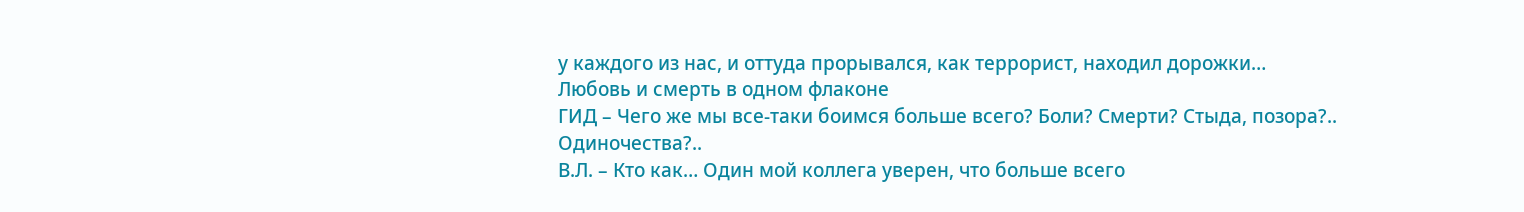у каждого из нас, и оттуда прорывался, как террорист, находил дорожки…
Любовь и смерть в одном флаконе
ГИД – Чего же мы все‑таки боимся больше всего? Боли? Смерти? Стыда, позора?.. Одиночества?..
В.Л. – Кто как… Один мой коллега уверен, что больше всего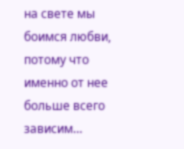на свете мы боимся любви, потому что именно от нее больше всего зависим…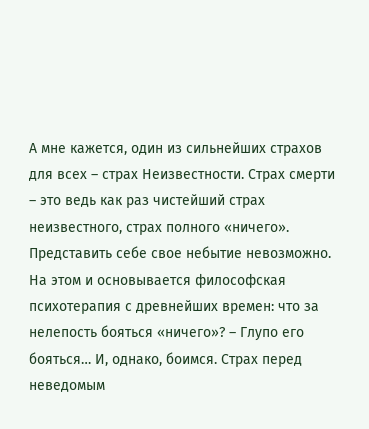А мне кажется, один из сильнейших страхов для всех – страх Неизвестности. Страх смерти – это ведь как раз чистейший страх неизвестного, страх полного «ничего». Представить себе свое небытие невозможно. На этом и основывается философская психотерапия с древнейших времен: что за нелепость бояться «ничего»? – Глупо его бояться… И, однако, боимся. Страх перед неведомым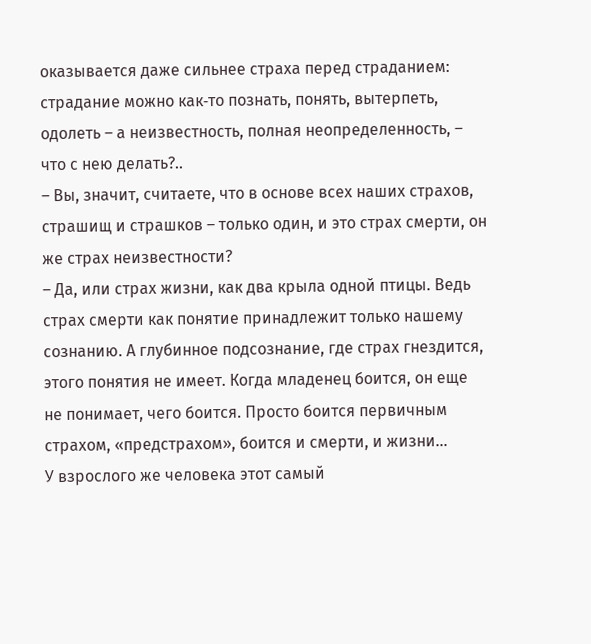оказывается даже сильнее страха перед страданием: страдание можно как‑то познать, понять, вытерпеть, одолеть – а неизвестность, полная неопределенность, – что с нею делать?..
– Вы, значит, считаете, что в основе всех наших страхов, страшищ и страшков – только один, и это страх смерти, он же страх неизвестности?
– Да, или страх жизни, как два крыла одной птицы. Ведь страх смерти как понятие принадлежит только нашему сознанию. А глубинное подсознание, где страх гнездится, этого понятия не имеет. Когда младенец боится, он еще не понимает, чего боится. Просто боится первичным страхом, «предстрахом», боится и смерти, и жизни…
У взрослого же человека этот самый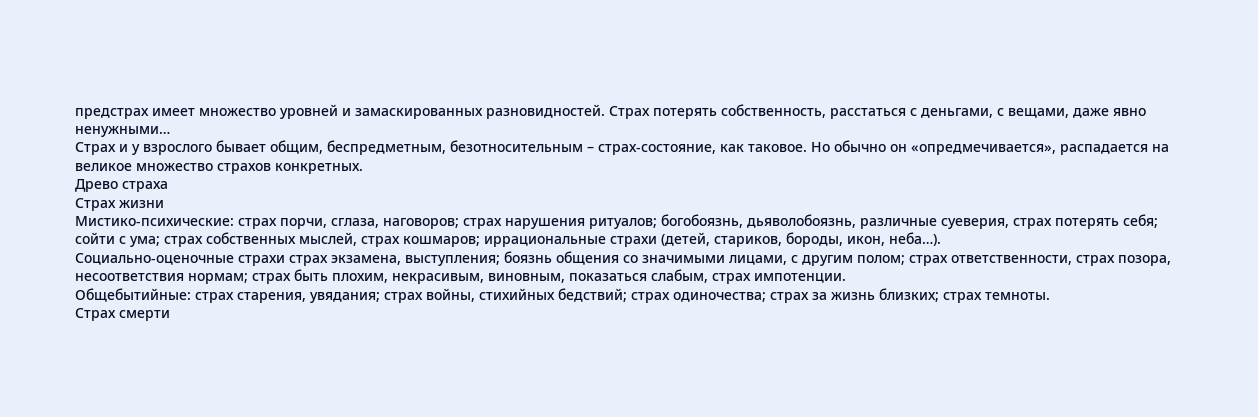предстрах имеет множество уровней и замаскированных разновидностей. Страх потерять собственность, расстаться с деньгами, с вещами, даже явно ненужными…
Страх и у взрослого бывает общим, беспредметным, безотносительным – страх‑состояние, как таковое. Но обычно он «опредмечивается», распадается на великое множество страхов конкретных.
Древо страха
Страх жизни
Мистико‑психические: страх порчи, сглаза, наговоров; страх нарушения ритуалов; богобоязнь, дьяволобоязнь, различные суеверия, страх потерять себя; сойти с ума; страх собственных мыслей, страх кошмаров; иррациональные страхи (детей, стариков, бороды, икон, неба…).
Социально‑оценочные страхи страх экзамена, выступления; боязнь общения со значимыми лицами, с другим полом; страх ответственности, страх позора, несоответствия нормам; страх быть плохим, некрасивым, виновным, показаться слабым, страх импотенции.
Общебытийные: страх старения, увядания; страх войны, стихийных бедствий; страх одиночества; страх за жизнь близких; страх темноты.
Страх смерти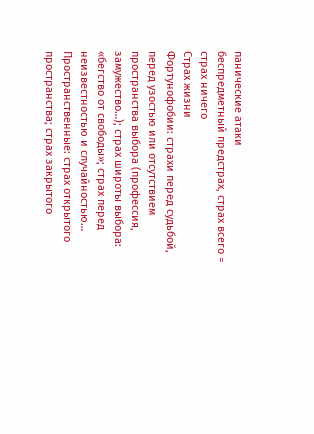панические атаки
беспредметный предстрах, страх всего = страх ничего
Страх жизни
Фортунофобии: страхи перед судьбой, перед узостью или отсутствием пространства выбора (профессия, замужество…); страх широты выбора: «бегство от свободы»; страх перед неизвестностью и случайностью…
Пространственные: страх открытого пространства; страх закрытого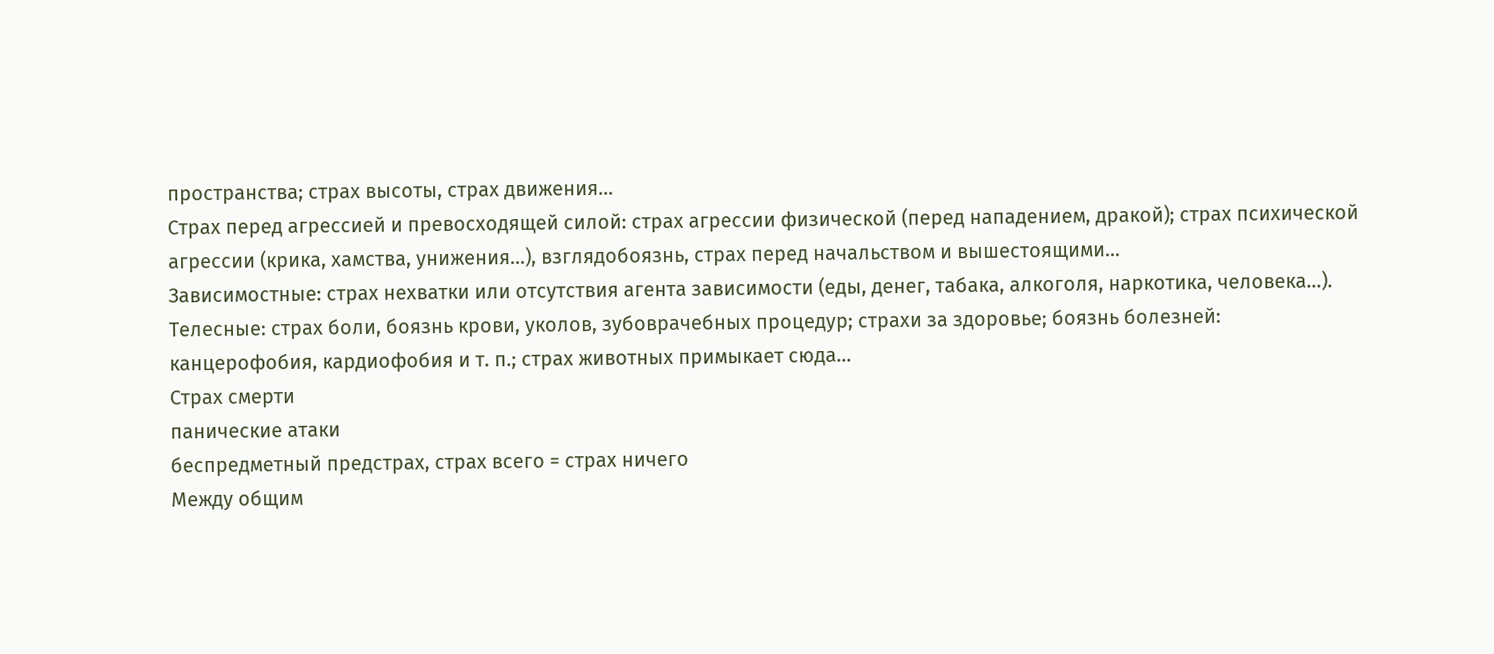пространства; страх высоты, страх движения…
Страх перед агрессией и превосходящей силой: страх агрессии физической (перед нападением, дракой); страх психической агрессии (крика, хамства, унижения…), взглядобоязнь, страх перед начальством и вышестоящими…
Зависимостные: страх нехватки или отсутствия агента зависимости (еды, денег, табака, алкоголя, наркотика, человека…).
Телесные: страх боли, боязнь крови, уколов, зубоврачебных процедур; страхи за здоровье; боязнь болезней: канцерофобия, кардиофобия и т. п.; страх животных примыкает сюда…
Страх смерти
панические атаки
беспредметный предстрах, страх всего = страх ничего
Между общим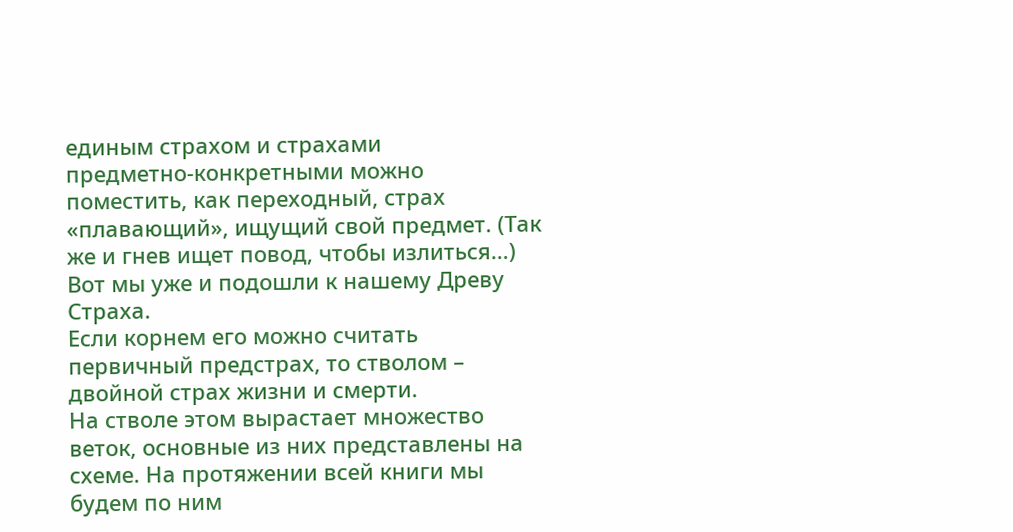единым страхом и страхами предметно‑конкретными можно поместить, как переходный, страх «плавающий», ищущий свой предмет. (Так же и гнев ищет повод, чтобы излиться…)
Вот мы уже и подошли к нашему Древу Страха.
Если корнем его можно считать первичный предстрах, то стволом – двойной страх жизни и смерти.
На стволе этом вырастает множество веток, основные из них представлены на схеме. На протяжении всей книги мы будем по ним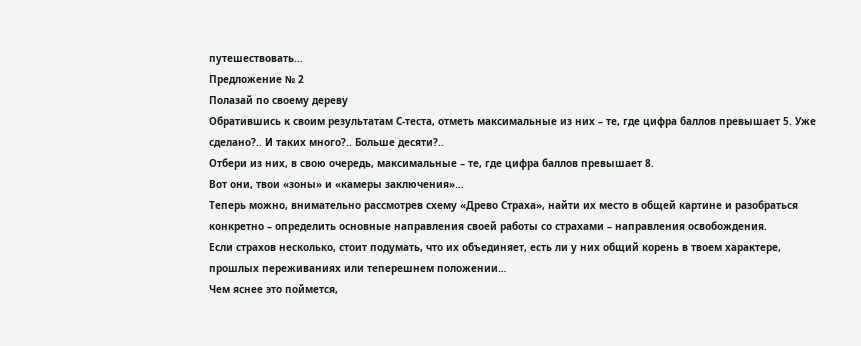путешествовать…
Предложение № 2
Полазай по своему дереву
Обратившись к своим результатам С‑теста, отметь максимальные из них – те, где цифра баллов превышает 5. Уже сделано?.. И таких много?.. Больше десяти?..
Отбери из них, в свою очередь, максимальные – те, где цифра баллов превышает 8.
Вот они, твои «зоны» и «камеры заключения»…
Теперь можно, внимательно рассмотрев схему «Древо Страха», найти их место в общей картине и разобраться конкретно – определить основные направления своей работы со страхами – направления освобождения.
Если страхов несколько, стоит подумать, что их объединяет, есть ли у них общий корень в твоем характере, прошлых переживаниях или теперешнем положении…
Чем яснее это поймется,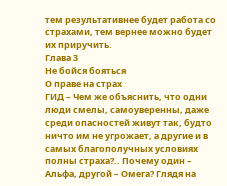тем результативнее будет работа со страхами, тем вернее можно будет их приручить.
Глава 3
Не бойся бояться
О праве на страх
ГИД – Чем же объяснить, что одни люди смелы, самоуверенны, даже среди опасностей живут так, будто ничто им не угрожает, а другие и в самых благополучных условиях полны страха?.. Почему один – Альфа, другой – Омега? Глядя на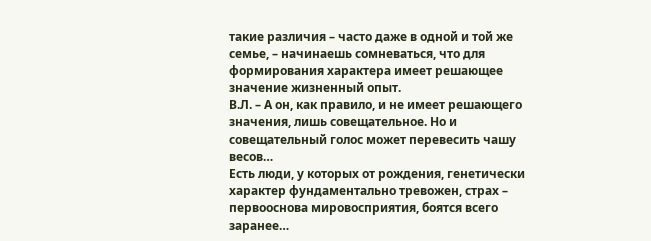такие различия – часто даже в одной и той же семье, – начинаешь сомневаться, что для формирования характера имеет решающее значение жизненный опыт.
В.Л. – А он, как правило, и не имеет решающего значения, лишь совещательное. Но и совещательный голос может перевесить чашу весов…
Есть люди, у которых от рождения, генетически характер фундаментально тревожен, страх – первооснова мировосприятия, боятся всего заранее…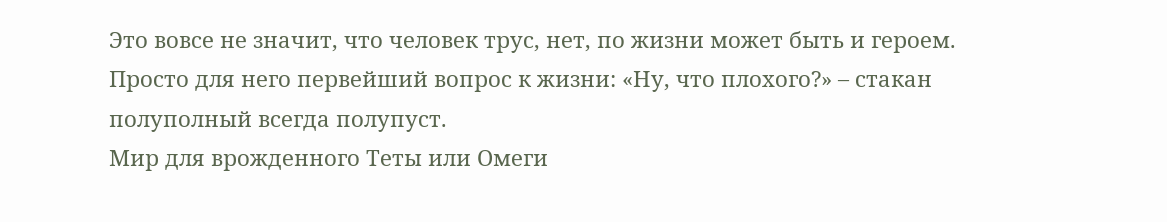Это вовсе не значит, что человек трус, нет, по жизни может быть и героем. Просто для него первейший вопрос к жизни: «Ну, что плохого?» – стакан полуполный всегда полупуст.
Мир для врожденного Теты или Омеги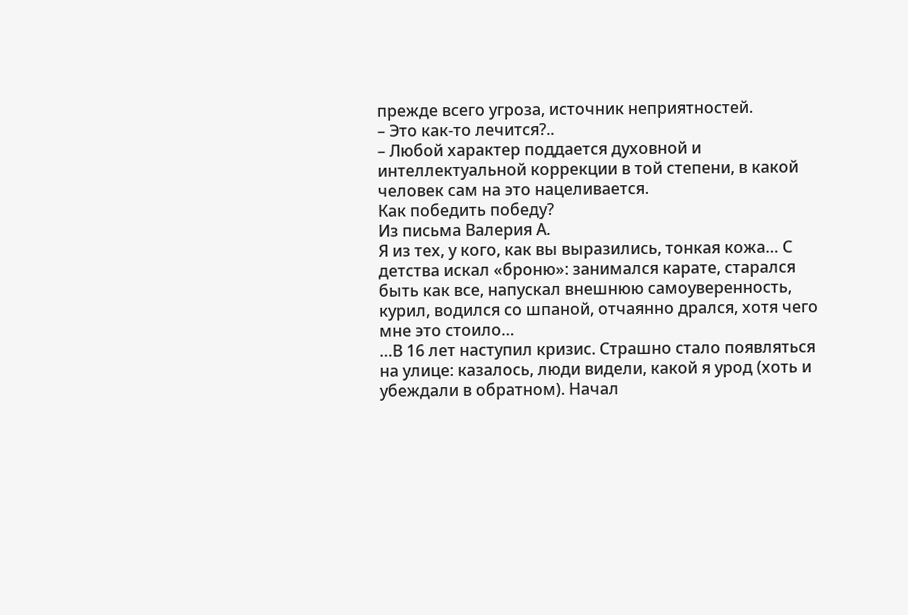прежде всего угроза, источник неприятностей.
– Это как‑то лечится?..
– Любой характер поддается духовной и интеллектуальной коррекции в той степени, в какой человек сам на это нацеливается.
Как победить победу?
Из письма Валерия А.
Я из тех, у кого, как вы выразились, тонкая кожа… С детства искал «броню»: занимался карате, старался быть как все, напускал внешнюю самоуверенность, курил, водился со шпаной, отчаянно дрался, хотя чего мне это стоило…
…В 16 лет наступил кризис. Страшно стало появляться на улице: казалось, люди видели, какой я урод (хоть и убеждали в обратном). Начал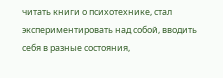читать книги о психотехнике, стал экспериментировать над собой, вводить себя в разные состояния,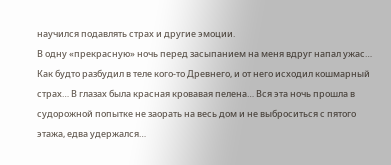научился подавлять страх и другие эмоции.
В одну «прекрасную» ночь перед засыпанием на меня вдруг напал ужас… Как будто разбудил в теле кого‑то Древнего, и от него исходил кошмарный страх… В глазах была красная кровавая пелена… Вся эта ночь прошла в судорожной попытке не заорать на весь дом и не выброситься с пятого этажа, едва удержался…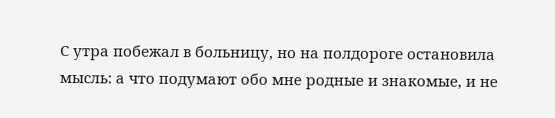С утра побежал в больницу, но на полдороге остановила мысль: а что подумают обо мне родные и знакомые, и не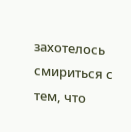захотелось смириться с тем, что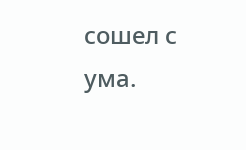сошел с ума.